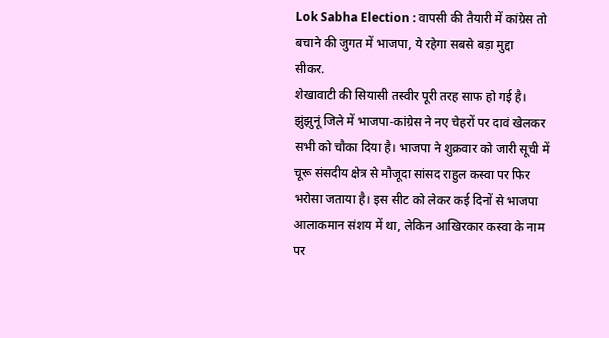Lok Sabha Election : वापसी की तैयारी में कांग्रेस तो बचाने की जुगत में भाजपा, ये रहेगा सबसे बड़ा मुद्दा
सीकर.
शेखावाटी की सियासी तस्वीर पूरी तरह साफ हो गई है। झुंझुनूं जिले में भाजपा-कांग्रेस ने नए चेहरों पर दावं खेलकर सभी को चौका दिया है। भाजपा ने शुक्रवार को जारी सूची में चूरू संसदीय क्षेत्र से मौजूदा सांसद राहुल कस्वा पर फिर भरोसा जताया है। इस सीट को लेकर कई दिनों से भाजपा आलाकमान संशय में था, लेकिन आखिरकार कस्वा के नाम पर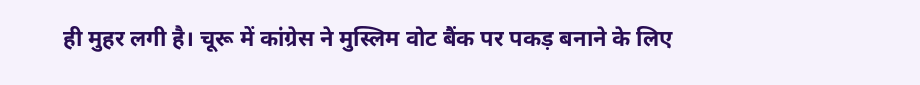ही मुहर लगी है। चूरू में कांग्रेस ने मुस्लिम वोट बैंक पर पकड़ बनाने के लिए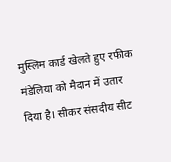मुस्लिम कार्ड खेलते हुए रफीक मंडेलिया को मैदान में उतार दिया है। सीकर संसदीय सीट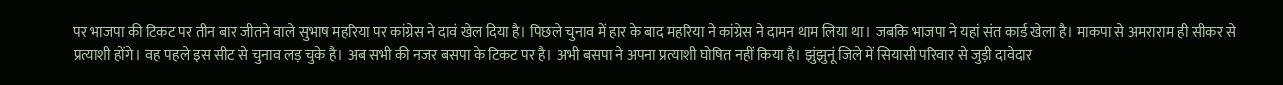पर भाजपा की टिकट पर तीन बार जीतने वाले सुभाष महरिया पर कांग्रेस ने दावं खेल दिया है। पिछले चुनाव में हार के बाद महरिया ने कांग्रेस ने दामन थाम लिया था। जबकि भाजपा ने यहां संत कार्ड खेला है। माकपा से अमराराम ही सीकर से प्रत्याशी होंगे। वह पहले इस सीट से चुनाव लड़ चुके है। अब सभी की नजर बसपा के टिकट पर है। अभी बसपा ने अपना प्रत्याशी घोषित नहीं किया है। झुंझुनूं जिले में सियासी परिवार से जुड़ी दावेदार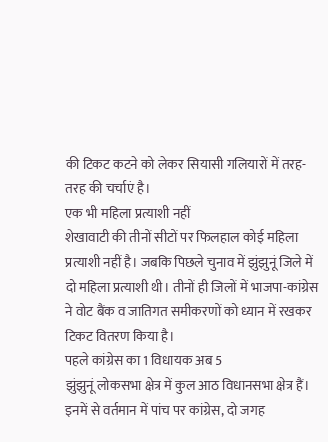की टिकट कटने को लेकर सियासी गलियारों में तरह-तरह की चर्चाएं है।
एक भी महिला प्रत्याशी नहीं
शेखावाटी की तीनों सीटों पर फिलहाल कोई महिला प्रत्याशी नहीं है। जबकि पिछले चुनाव में झुंझुनूं जिले में दो महिला प्रत्याशी थी। तीनों ही जिलों में भाजपा-कांग्रेस ने वोट बैंक व जातिगत समीकरणों को ध्यान में रखकर टिकट वितरण किया है।
पहले कांग्रेस का 1 विधायक अब 5
झुंझुनूं लोकसभा क्षेत्र में कुल आठ विधानसभा क्षेत्र हैं। इनमें से वर्तमान में पांच पर कांग्रेस, दो जगह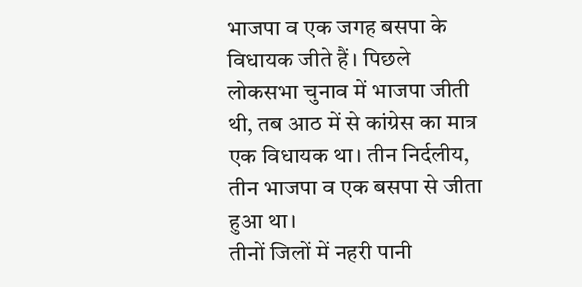भाजपा व एक जगह बसपा के विधायक जीते हैं। पिछले लोकसभा चुनाव में भाजपा जीती थी, तब आठ में से कांग्रेस का मात्र एक विधायक था। तीन निर्दलीय, तीन भाजपा व एक बसपा से जीता हुआ था।
तीनों जिलों में नहरी पानी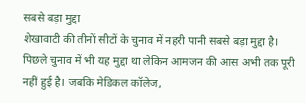सबसे बड़ा मुद्दा
शेखावाटी की तीनों सीटों के चुनाव में नहरी पानी सबसे बड़ा मुद्दा है। पिछले चुनाव में भी यह मुद्दा था लेकिन आमजन की आस अभी तक पूरी नहीं हुई है। जबकि मेडिकल कॉलेज,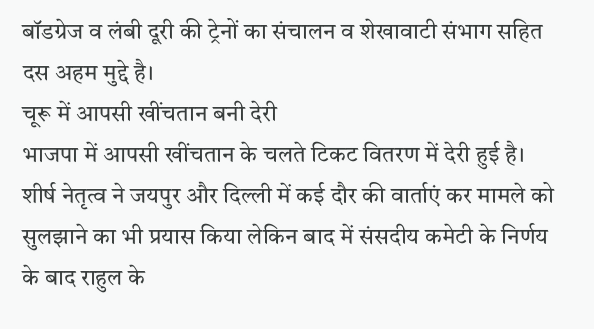बॉडग्रेज व लंबी दूरी की ट्रेनों का संचालन व शेखावाटी संभाग सहित दस अहम मुद्दे है।
चूरू में आपसी खींचतान बनी देरी
भाजपा में आपसी खींचतान के चलते टिकट वितरण में देरी हुई है। शीर्ष नेतृत्व ने जयपुर और दिल्ली में कई दौर की वार्ताएं कर मामले को सुलझाने का भी प्रयास किया लेकिन बाद में संसदीय कमेटी के निर्णय के बाद राहुल के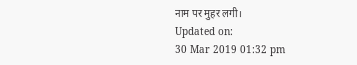नाम पर मुहर लगी।
Updated on:
30 Mar 2019 01:32 pm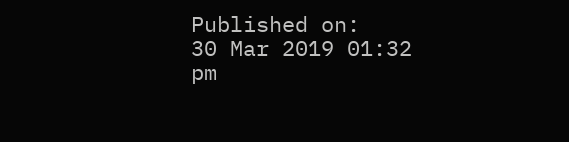Published on:
30 Mar 2019 01:32 pm